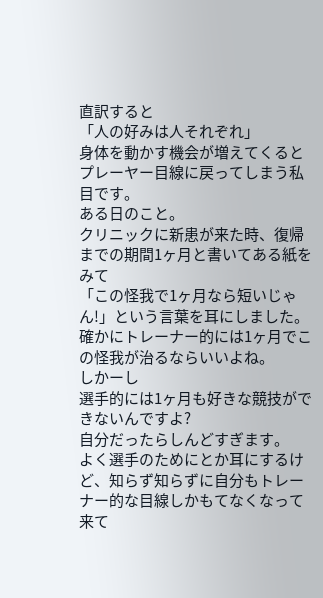直訳すると
「人の好みは人それぞれ」
身体を動かす機会が増えてくるとプレーヤー目線に戻ってしまう私目です。
ある日のこと。
クリニックに新患が来た時、復帰までの期間1ヶ月と書いてある紙をみて
「この怪我で1ヶ月なら短いじゃん!」という言葉を耳にしました。
確かにトレーナー的には1ヶ月でこの怪我が治るならいいよね。
しかーし
選手的には1ヶ月も好きな競技ができないんですよ?
自分だったらしんどすぎます。
よく選手のためにとか耳にするけど、知らず知らずに自分もトレーナー的な目線しかもてなくなって来て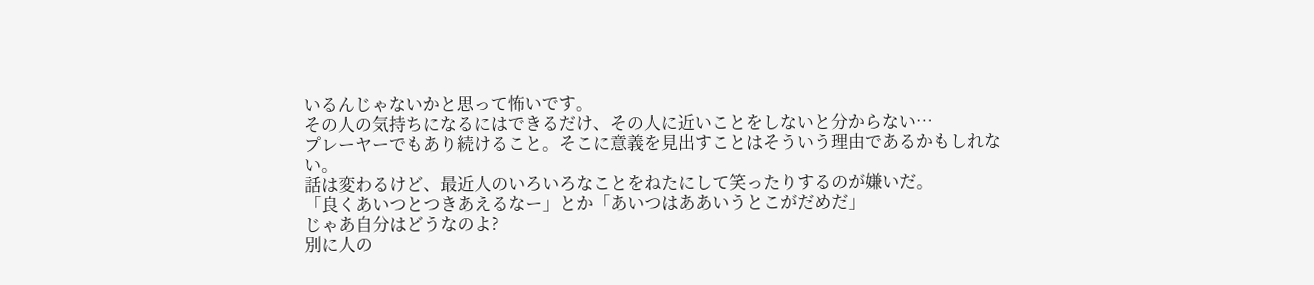いるんじゃないかと思って怖いです。
その人の気持ちになるにはできるだけ、その人に近いことをしないと分からない…
プレーヤーでもあり続けること。そこに意義を見出すことはそういう理由であるかもしれない。
話は変わるけど、最近人のいろいろなことをねたにして笑ったりするのが嫌いだ。
「良くあいつとつきあえるなー」とか「あいつはああいうとこがだめだ」
じゃあ自分はどうなのよ?
別に人の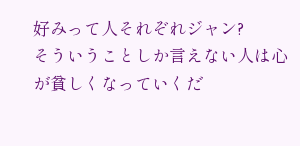好みって人それぞれジャン?
そういうことしか言えない人は心が貧しくなっていくだ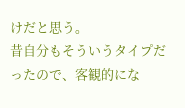けだと思う。
昔自分もそういうタイプだったので、客観的にな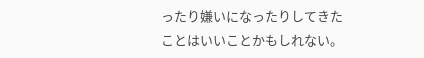ったり嫌いになったりしてきたことはいいことかもしれない。